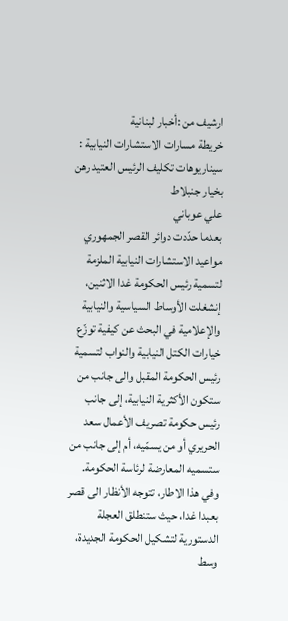ارشيف من :أخبار لبنانية
خريطة مسارات الاستشارات النيابية : سيناريوهات تكليف الرئيس العتيد رهن بخيار جنبلاط
علي عوباني
بعدما حدّدت دوائر القصر الجمهوري مواعيد الاستشارات النيابية الملزمة لتسمية رئيس الحكومة غدا الاثنين، إنشغلت الأوساط السياسية والنيابية والإعلامية في البحث عن كيفية توزّع خيارات الكتل النيابية والنواب لتسمية رئيس الحكومة المقبل والى جانب من ستكون الأكثرية النيابية، إلى جانب رئيس حكومة تصريف الأعمال سعد الحريري أو من يسمّيه، أم إلى جانب من ستسميه المعارضة لرئاسة الحكومة.
وفي هذا الاطار، تتوجه الأنظار الى قصر بعبدا غدا، حيث ستنطلق العجلة الدستورية لتشكيل الحكومة الجديدة، وسط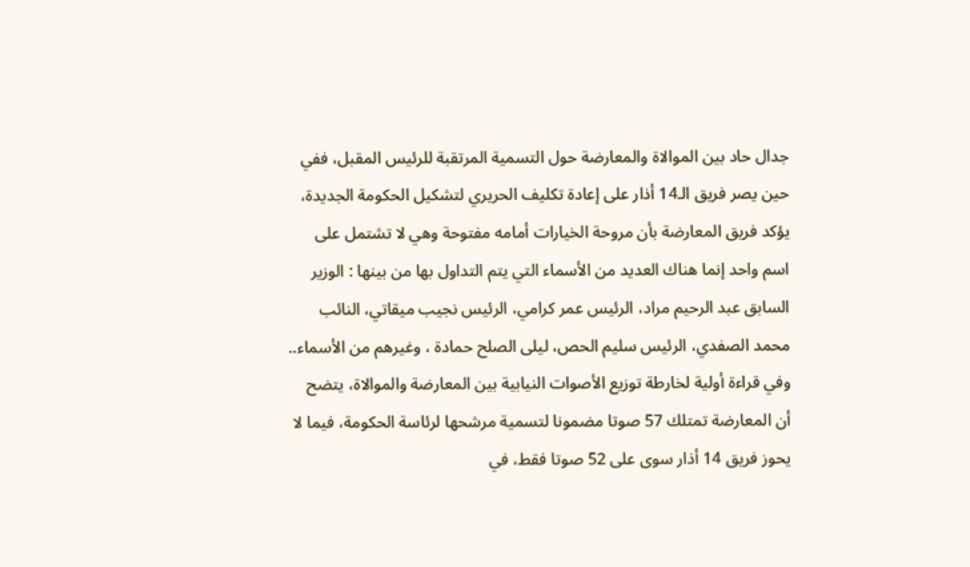جدال حاد بين الموالاة والمعارضة حول التسمية المرتقبة للرئيس المقبل، ففي حين يصر فريق الـ14 أذار على إعادة تكليف الحريري لتشكيل الحكومة الجديدة، يؤكد فريق المعارضة بأن مروحة الخيارات أمامه مفتوحة وهي لا تشتمل على اسم واحد إنما هناك العديد من الأسماء التي يتم التداول بها من بينها : الوزير السابق عبد الرحيم مراد، الرئيس عمر كرامي، الرئيس نجيب ميقاتي، النائب محمد الصفدي، الرئيس سليم الحص، ليلى الصلح حمادة ، وغيرهم من الأسماء..
وفي قراءة أولية لخارطة توزيع الأصوات النيابية بين المعارضة والموالاة، يتضح أن المعارضة تمتلك 57 صوتا مضمونا لتسمية مرشحها لرئاسة الحكومة، فيما لا يحوز فريق 14 أذار سوى على 52 صوتا فقط، في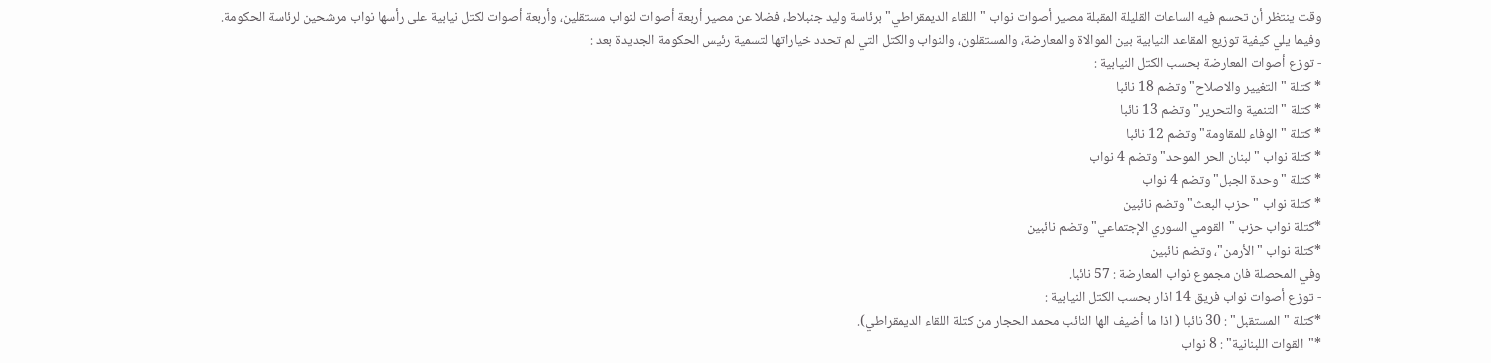وقت ينتظر أن تحسم فيه الساعات القليلة المقبلة مصير أصوات نواب "اللقاء الديمقراطي" برئاسة وليد جنبلاط، فضلا عن مصير أربعة أصوات لنواب مستقلين، وأربعة أصوات لكتل نيابية على رأسها نواب مرشحين لرئاسة الحكومة.
وفيما يلي كيفية توزيع المقاعد النيابية بين الموالاة والمعارضة، والمستقلون، والنواب والكتل التي لم تحدد خياراتها لتسمية رئيس الحكومة الجديدة بعد :
- توزع أصوات المعارضة بحسب الكتل النيابية :
* كتلة "التغيير والاصلاح" وتضم 18 نائبا
* كتلة "التنمية والتحرير" وتضم 13 نائبا
* كتلة "الوفاء للمقاومة" وتضم 12 نائبا
* كتلة نواب "لبنان الحر الموحد" وتضم 4 نواب
* كتلة "وحدة الجبل" وتضم 4 نواب
* كتلة نواب "حزب البعث" وتضم نائبين
*كتلة نواب حزب "القومي السوري الإجتماعي" وتضم نائبين
*كتلة نواب "الأرمن"، وتضم نائبين
وفي المحصلة فان مجموع نواب المعارضة : 57 نائبا.
- توزع أصوات نواب فريق 14 اذار بحسب الكتل النيابية :
*كتلة "المستقبل" : 30 نائبا ( اذا ما أضيف الها النائب محمد الحجار من كتلة اللقاء الديمقراطي).
*"القوات اللبنانية" : 8 نواب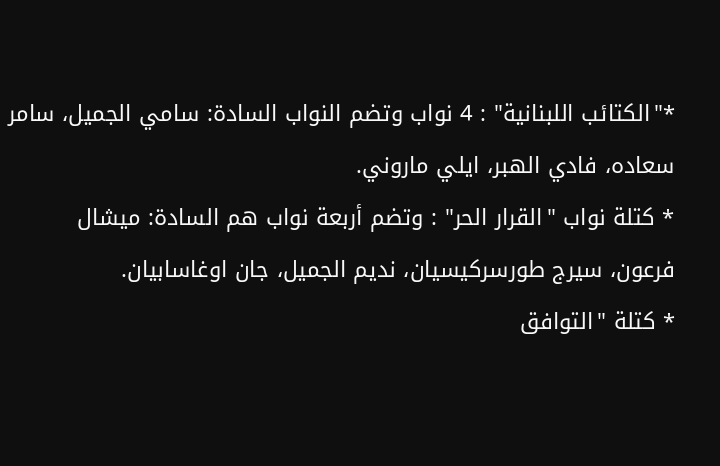*"الكتائب اللبنانية" : 4 نواب وتضم النواب السادة: سامي الجميل، سامر سعاده، فادي الهبر، ايلي ماروني.
* كتلة نواب "القرار الحر" : وتضم أربعة نواب هم السادة: ميشال فرعون، سيرج طورسركيسيان، نديم الجميل، جان اوغاسابيان.
* كتلة "التوافق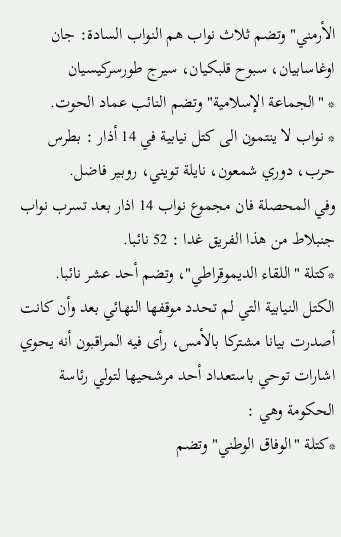الأرمني" وتضم ثلاث نواب هم النواب السادة: جان اوغاسابيان، سبوح قلبكيان، سيرج طورسركيسيان
* "الجماعة الإسلامية" وتضم النائب عماد الحوت.
* نواب لا ينتمون الى كتل نيابية في 14 أذار : بطرس حرب، دوري شمعون، نايلة تويني، روبير فاضل.
وفي المحصلة فان مجموع نواب 14 اذار بعد تسرب نواب جنبلاط من هذا الفريق غدا : 52 نائبا.
*كتلة "اللقاء الديموقراطي"، وتضم أحد عشر نائبا.
الكتل النيابية التي لم تحدد موقفها النهائي بعد وأن كانت أصدرت بيانا مشتركا بالأمس، رأى فيه المراقبون أنه يحوي اشارات توحي باستعداد أحد مرشحيها لتولي رئاسة الحكومة وهي :
*كتلة "الوفاق الوطني" وتضم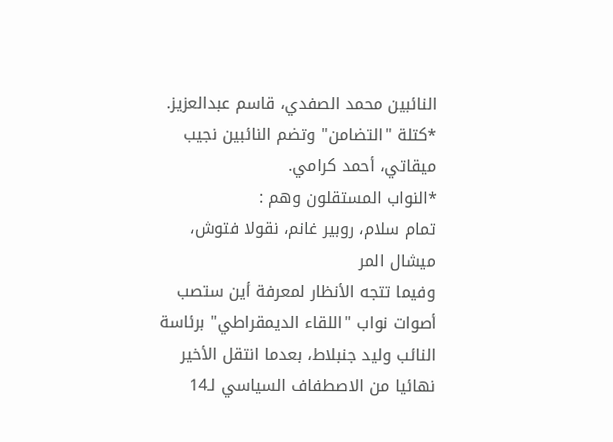النائبين محمد الصفدي، قاسم عبدالعزيز.
*كتلة "التضامن" وتضم النائبين نجيب ميقاتي، أحمد كرامي.
*النواب المستقلون وهم :
تمام سلام، روبير غانم، نقولا فتوش، ميشال المر
وفيما تتجه الأنظار لمعرفة أين ستصب أصوات نواب "اللقاء الديمقراطي" برئاسة النائب وليد جنبلاط، بعدما انتقل الأخير نهائيا من الاصطفاف السياسي لـ14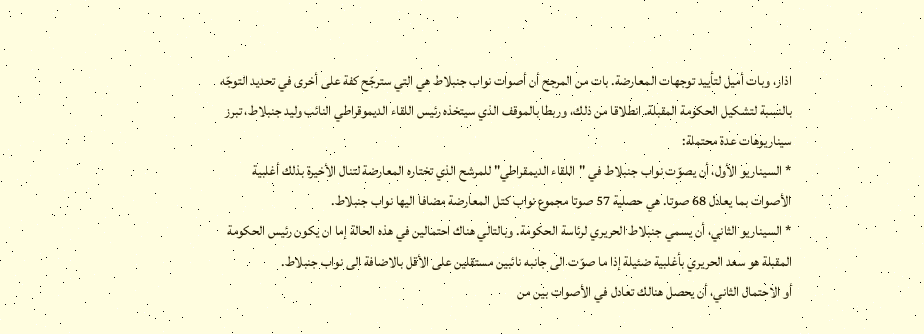اذار، وبات أميل لتأييد توجهات المعارضة. بات من المرجح أن أصوات نواب جنبلاط هي التي سترجّح كفة على أخرى في تحديد التوجّه بالنسبة لتشكيل الحكومة المقبلة. انطلاقا من ذلك، وربطا بالموقف الذي سيتخذه رئيس اللقاء الديموقراطي النائب وليد جنبلاط، تبرز سيناريوهات عدة محتملة:
* السيناريو الأول، أن يصوّت نواب جنبلاط في "اللقاء الديمقراطي" للمرشح الذي تختاره المعارضة لتنال الأخيرة بذلك أغلبية الأصوات بما يعادل 68 صوتا. هي حصلية 57 صوتا مجموع نواب كتل المعارضة مضافا اليها نواب جنبلاط.
* السيناريو الثاني، أن يسمي جنبلاط الحريري لرئاسة الحكومة. وبالتالي هناك احتمالين في هذه الحالة إما ان يكون رئيس الحكومة المقبلة هو سعد الحريري بأغلبية ضئيلة إذا ما صوّت الى جانبه نائبين مستقلين على الأقل بالاضافة الى نواب جنبلاط.
أو الاحتمال الثاني، أن يحصل هنالك تعادل في الأصوات بين من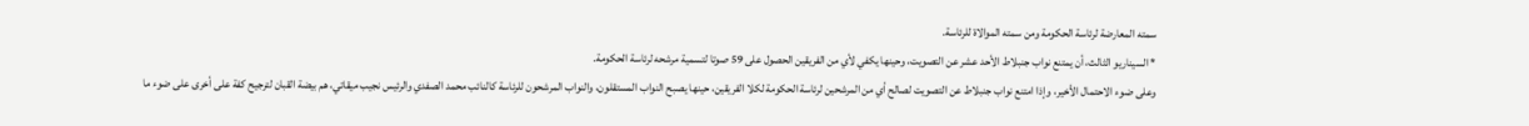سمته المعارضة لرئاسة الحكومة ومن سمته الموالاة للرئاسة.
* السيناريو الثالث، أن يمتنع نواب جنبلاط الأحد عشر عن التصويت، وحينها يكفي لأي من الفريقين الحصول على 59 صوتا لتسمية مرشحه لرئاسة الحكومة.
وعلى ضوء الاحتمال الأخير، وإذا امتنع نواب جنبلاط عن التصويت لصالح أي من المرشحين لرئاسة الحكومة لكلا الفريقين، حينها يصبح النواب المستقلون، والنواب المرشحون للرئاسة كالنائب محمد الصفدي والرئيس نجيب ميقاتي، هم بيضة القبان لترجيح كفة على أخرى على ضوء ما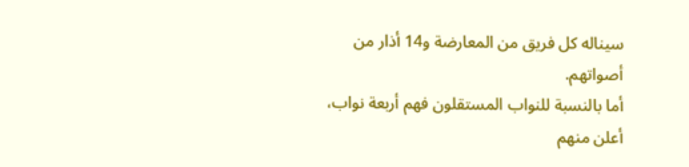سيناله كل فريق من المعارضة و14 أذار من أصواتهم.
أما بالنسبة للنواب المستقلون فهم أربعة نواب، أعلن منهم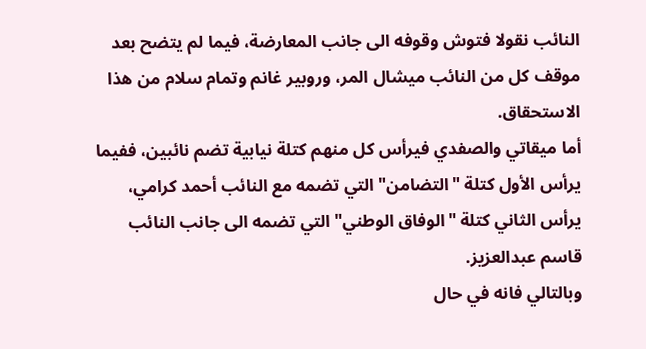النائب نقولا فتوش وقوفه الى جانب المعارضة، فيما لم يتضح بعد موقف كل من النائب ميشال المر، وروبير غانم وتمام سلام من هذا الاستحقاق.
أما ميقاتي والصفدي فيرأس كل منهم كتلة نيابية تضم نائبين، ففيما يرأس الأول كتلة "التضامن" التي تضمه مع النائب أحمد كرامي، يرأس الثاني كتلة "الوفاق الوطني" التي تضمه الى جانب النائب قاسم عبدالعزيز.
وبالتالي فانه في حال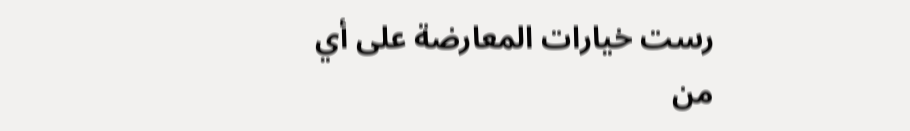رست خيارات المعارضة على أي من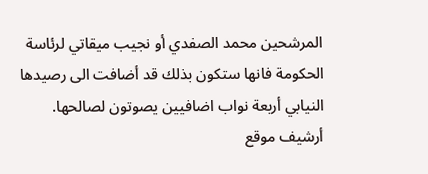المرشحين محمد الصفدي أو نجيب ميقاتي لرئاسة الحكومة فانها ستكون بذلك قد أضافت الى رصيدها النيابي أربعة نواب اضافيين يصوتون لصالحها.
أرشيف موقع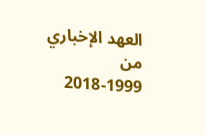العهد الإخباري من 1999-2018